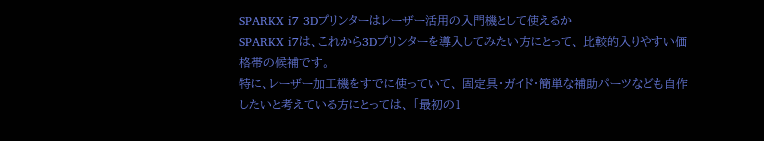SPARKX i7 3Dプリンターはレーザー活用の入門機として使えるか
SPARKX i7は、これから3Dプリンターを導入してみたい方にとって、 比較的入りやすい価格帯の候補です。
特に、レーザー加工機をすでに使っていて、 固定具・ガイド・簡単な補助パーツなども自作したいと考えている方にとっては、 「最初の1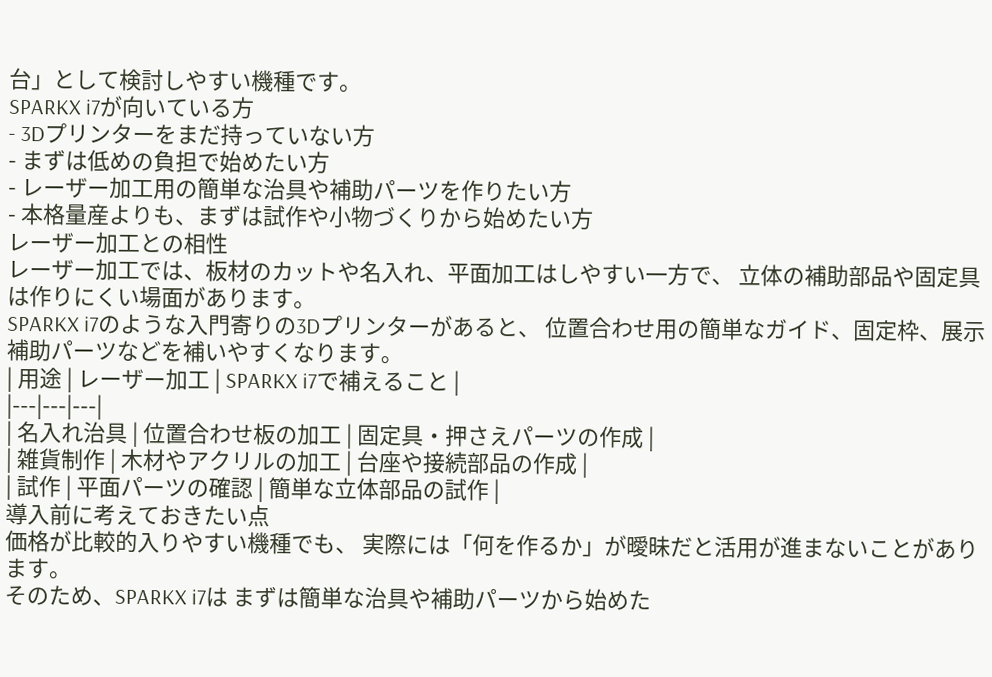台」として検討しやすい機種です。
SPARKX i7が向いている方
- 3Dプリンターをまだ持っていない方
- まずは低めの負担で始めたい方
- レーザー加工用の簡単な治具や補助パーツを作りたい方
- 本格量産よりも、まずは試作や小物づくりから始めたい方
レーザー加工との相性
レーザー加工では、板材のカットや名入れ、平面加工はしやすい一方で、 立体の補助部品や固定具は作りにくい場面があります。
SPARKX i7のような入門寄りの3Dプリンターがあると、 位置合わせ用の簡単なガイド、固定枠、展示補助パーツなどを補いやすくなります。
| 用途 | レーザー加工 | SPARKX i7で補えること |
|---|---|---|
| 名入れ治具 | 位置合わせ板の加工 | 固定具・押さえパーツの作成 |
| 雑貨制作 | 木材やアクリルの加工 | 台座や接続部品の作成 |
| 試作 | 平面パーツの確認 | 簡単な立体部品の試作 |
導入前に考えておきたい点
価格が比較的入りやすい機種でも、 実際には「何を作るか」が曖昧だと活用が進まないことがあります。
そのため、SPARKX i7は まずは簡単な治具や補助パーツから始めた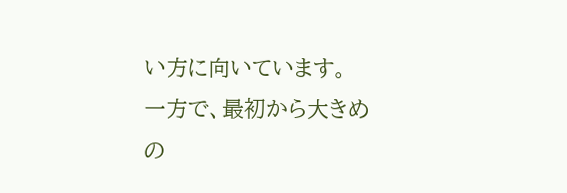い方に向いています。 一方で、最初から大きめの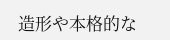造形や本格的な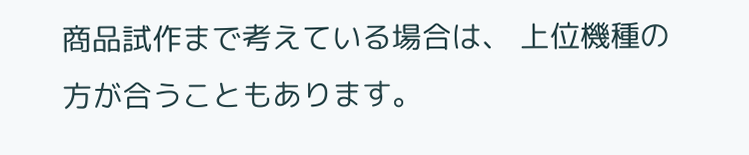商品試作まで考えている場合は、 上位機種の方が合うこともあります。